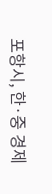포항시, 한·중 경제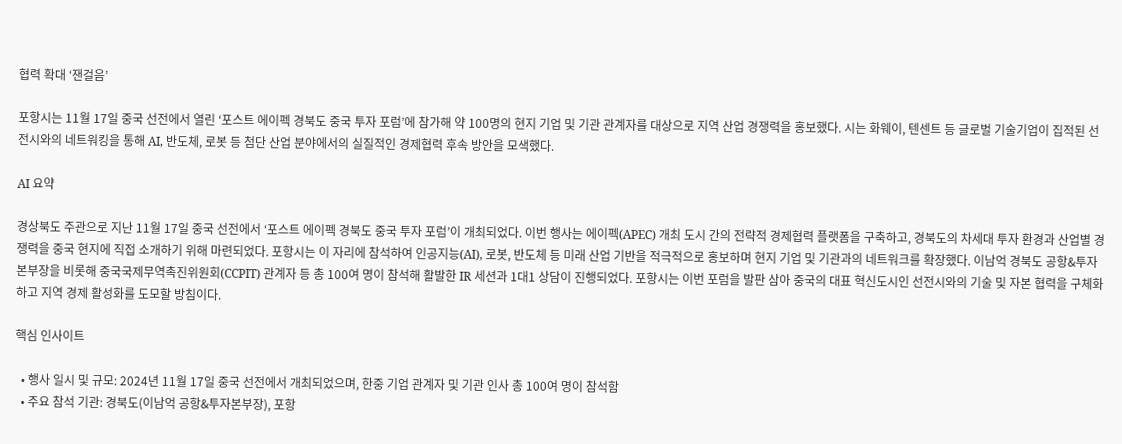협력 확대 ‘잰걸음’

포항시는 11월 17일 중국 선전에서 열린 ‘포스트 에이펙 경북도 중국 투자 포럼’에 참가해 약 100명의 현지 기업 및 기관 관계자를 대상으로 지역 산업 경쟁력을 홍보했다. 시는 화웨이, 텐센트 등 글로벌 기술기업이 집적된 선전시와의 네트워킹을 통해 AI, 반도체, 로봇 등 첨단 산업 분야에서의 실질적인 경제협력 후속 방안을 모색했다.

AI 요약

경상북도 주관으로 지난 11월 17일 중국 선전에서 ‘포스트 에이펙 경북도 중국 투자 포럼’이 개최되었다. 이번 행사는 에이펙(APEC) 개최 도시 간의 전략적 경제협력 플랫폼을 구축하고, 경북도의 차세대 투자 환경과 산업별 경쟁력을 중국 현지에 직접 소개하기 위해 마련되었다. 포항시는 이 자리에 참석하여 인공지능(AI), 로봇, 반도체 등 미래 산업 기반을 적극적으로 홍보하며 현지 기업 및 기관과의 네트워크를 확장했다. 이남억 경북도 공항&투자본부장을 비롯해 중국국제무역촉진위원회(CCPIT) 관계자 등 총 100여 명이 참석해 활발한 IR 세션과 1대1 상담이 진행되었다. 포항시는 이번 포럼을 발판 삼아 중국의 대표 혁신도시인 선전시와의 기술 및 자본 협력을 구체화하고 지역 경제 활성화를 도모할 방침이다.

핵심 인사이트

  • 행사 일시 및 규모: 2024년 11월 17일 중국 선전에서 개최되었으며, 한중 기업 관계자 및 기관 인사 총 100여 명이 참석함
  • 주요 참석 기관: 경북도(이남억 공항&투자본부장), 포항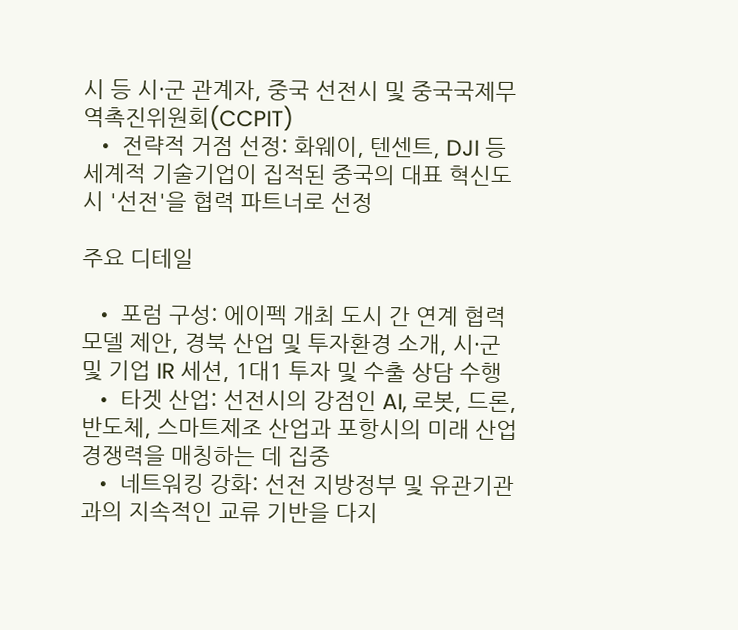시 등 시·군 관계자, 중국 선전시 및 중국국제무역촉진위원회(CCPIT)
  • 전략적 거점 선정: 화웨이, 텐센트, DJI 등 세계적 기술기업이 집적된 중국의 대표 혁신도시 '선전'을 협력 파트너로 선정

주요 디테일

  • 포럼 구성: 에이펙 개최 도시 간 연계 협력모델 제안, 경북 산업 및 투자환경 소개, 시·군 및 기업 IR 세션, 1대1 투자 및 수출 상담 수행
  • 타겟 산업: 선전시의 강점인 AI, 로봇, 드론, 반도체, 스마트제조 산업과 포항시의 미래 산업 경쟁력을 매칭하는 데 집중
  • 네트워킹 강화: 선전 지방정부 및 유관기관과의 지속적인 교류 기반을 다지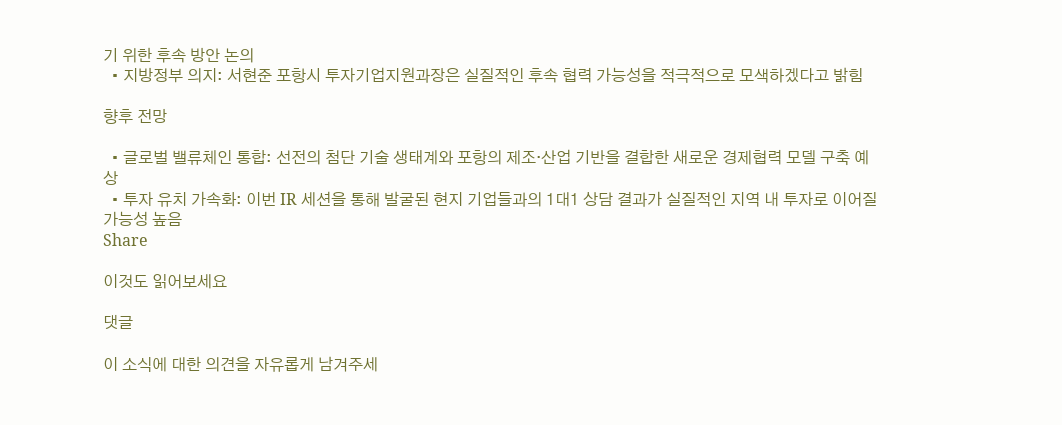기 위한 후속 방안 논의
  • 지방정부 의지: 서현준 포항시 투자기업지원과장은 실질적인 후속 협력 가능성을 적극적으로 모색하겠다고 밝힘

향후 전망

  • 글로벌 밸류체인 통합: 선전의 첨단 기술 생태계와 포항의 제조·산업 기반을 결합한 새로운 경제협력 모델 구축 예상
  • 투자 유치 가속화: 이번 IR 세션을 통해 발굴된 현지 기업들과의 1대1 상담 결과가 실질적인 지역 내 투자로 이어질 가능성 높음
Share

이것도 읽어보세요

댓글

이 소식에 대한 의견을 자유롭게 남겨주세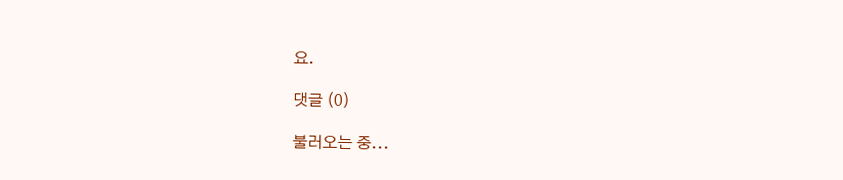요.

댓글 (0)

불러오는 중...